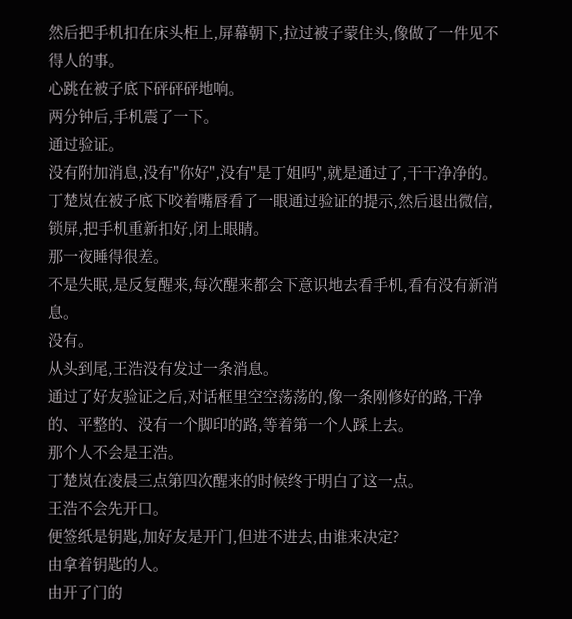然后把手机扣在床头柜上,屏幕朝下,拉过被子蒙住头,像做了一件见不得人的事。
心跳在被子底下砰砰砰地响。
两分钟后,手机震了一下。
通过验证。
没有附加消息,没有"你好",没有"是丁姐吗",就是通过了,干干净净的。
丁楚岚在被子底下咬着嘴唇看了一眼通过验证的提示,然后退出微信,锁屏,把手机重新扣好,闭上眼睛。
那一夜睡得很差。
不是失眠,是反复醒来,每次醒来都会下意识地去看手机,看有没有新消息。
没有。
从头到尾,王浩没有发过一条消息。
通过了好友验证之后,对话框里空空荡荡的,像一条刚修好的路,干净的、平整的、没有一个脚印的路,等着第一个人踩上去。
那个人不会是王浩。
丁楚岚在凌晨三点第四次醒来的时候终于明白了这一点。
王浩不会先开口。
便签纸是钥匙,加好友是开门,但进不进去,由谁来决定?
由拿着钥匙的人。
由开了门的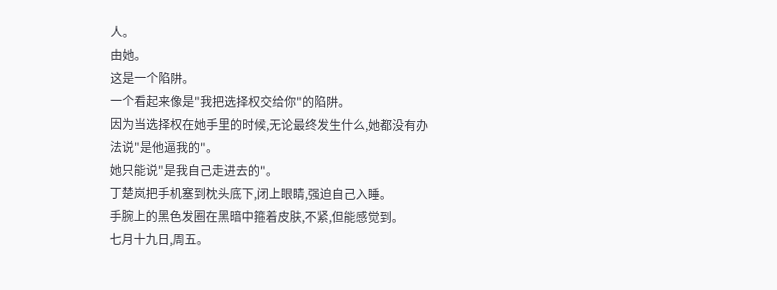人。
由她。
这是一个陷阱。
一个看起来像是"我把选择权交给你"的陷阱。
因为当选择权在她手里的时候,无论最终发生什么,她都没有办法说"是他逼我的"。
她只能说"是我自己走进去的"。
丁楚岚把手机塞到枕头底下,闭上眼睛,强迫自己入睡。
手腕上的黑色发圈在黑暗中箍着皮肤,不紧,但能感觉到。
七月十九日,周五。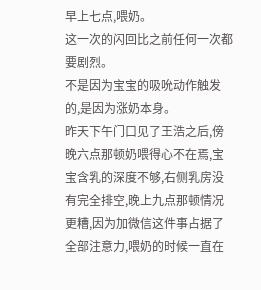早上七点,喂奶。
这一次的闪回比之前任何一次都要剧烈。
不是因为宝宝的吸吮动作触发的,是因为涨奶本身。
昨天下午门口见了王浩之后,傍晚六点那顿奶喂得心不在焉,宝宝含乳的深度不够,右侧乳房没有完全排空,晚上九点那顿情况更糟,因为加微信这件事占据了全部注意力,喂奶的时候一直在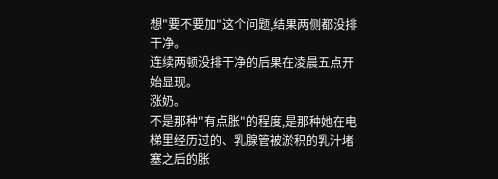想"要不要加"这个问题,结果两侧都没排干净。
连续两顿没排干净的后果在凌晨五点开始显现。
涨奶。
不是那种"有点胀"的程度,是那种她在电梯里经历过的、乳腺管被淤积的乳汁堵塞之后的胀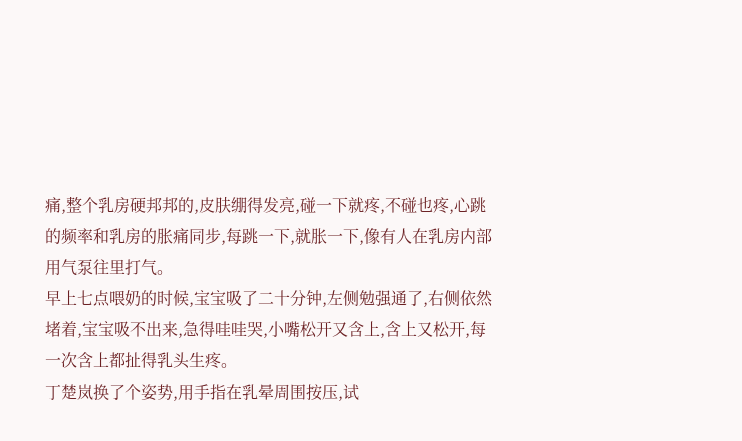痛,整个乳房硬邦邦的,皮肤绷得发亮,碰一下就疼,不碰也疼,心跳的频率和乳房的胀痛同步,每跳一下,就胀一下,像有人在乳房内部用气泵往里打气。
早上七点喂奶的时候,宝宝吸了二十分钟,左侧勉强通了,右侧依然堵着,宝宝吸不出来,急得哇哇哭,小嘴松开又含上,含上又松开,每一次含上都扯得乳头生疼。
丁楚岚换了个姿势,用手指在乳晕周围按压,试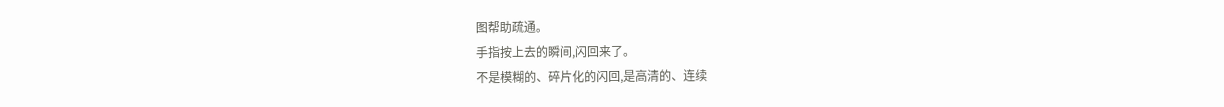图帮助疏通。
手指按上去的瞬间,闪回来了。
不是模糊的、碎片化的闪回,是高清的、连续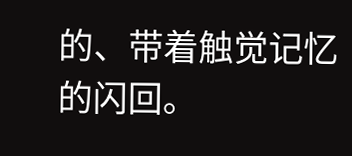的、带着触觉记忆的闪回。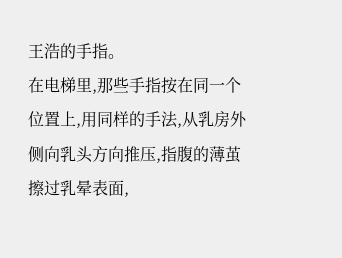王浩的手指。
在电梯里,那些手指按在同一个位置上,用同样的手法,从乳房外侧向乳头方向推压,指腹的薄茧擦过乳晕表面,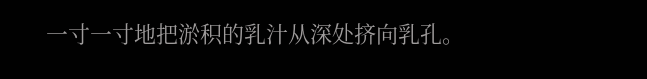一寸一寸地把淤积的乳汁从深处挤向乳孔。